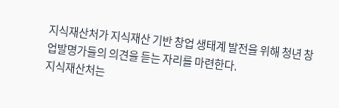지식재산처가 지식재산 기반 창업 생태계 발전을 위해 청년 창업발명가들의 의견을 듣는 자리를 마련한다.
지식재산처는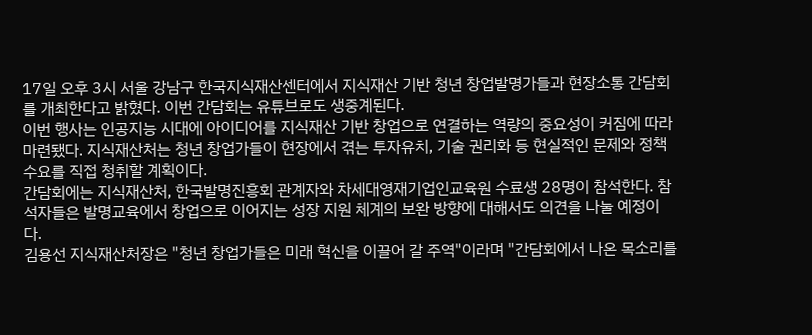17일 오후 3시 서울 강남구 한국지식재산센터에서 지식재산 기반 청년 창업발명가들과 현장소통 간담회를 개최한다고 밝혔다. 이번 간담회는 유튜브로도 생중계된다.
이번 행사는 인공지능 시대에 아이디어를 지식재산 기반 창업으로 연결하는 역량의 중요성이 커짐에 따라 마련됐다. 지식재산처는 청년 창업가들이 현장에서 겪는 투자유치, 기술 권리화 등 현실적인 문제와 정책 수요를 직접 청취할 계획이다.
간담회에는 지식재산처, 한국발명진흥회 관계자와 차세대영재기업인교육원 수료생 28명이 참석한다. 참석자들은 발명교육에서 창업으로 이어지는 성장 지원 체계의 보완 방향에 대해서도 의견을 나눌 예정이다.
김용선 지식재산처장은 "청년 창업가들은 미래 혁신을 이끌어 갈 주역"이라며 "간담회에서 나온 목소리를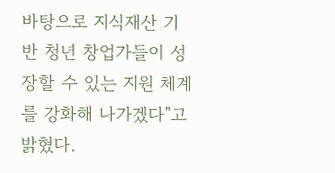바탕으로 지식재산 기반 청년 창업가들이 성장할 수 있는 지원 체계를 강화해 나가겠다"고 밝혔다.